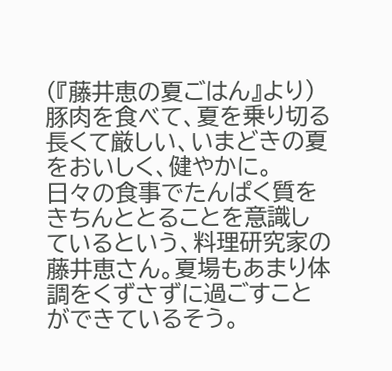(『藤井恵の夏ごはん』より)
豚肉を食べて、夏を乗り切る
長くて厳しい、いまどきの夏をおいしく、健やかに。
日々の食事でたんぱく質をきちんととることを意識しているという、料理研究家の藤井恵さん。夏場もあまり体調をくずさずに過ごすことができているそう。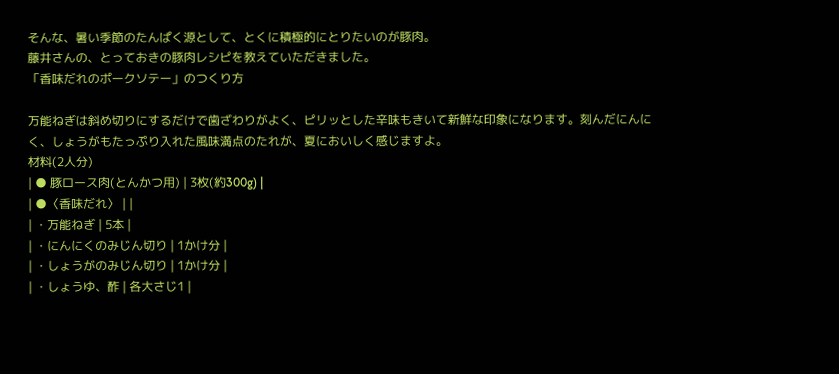そんな、暑い季節のたんぱく源として、とくに積極的にとりたいのが豚肉。
藤井さんの、とっておきの豚肉レシピを教えていただきました。
「香味だれのポークソテー」のつくり方

万能ねぎは斜め切りにするだけで歯ざわりがよく、ピリッとした辛味もきいて新鮮な印象になります。刻んだにんにく、しょうがもたっぷり入れた風味満点のたれが、夏においしく感じますよ。
材料(2人分)
| ● 豚ロース肉(とんかつ用) | 3枚(約300g) |
| ●〈香味だれ〉 | |
| ・万能ねぎ | 5本 |
| ・にんにくのみじん切り | 1かけ分 |
| ・しょうがのみじん切り | 1かけ分 |
| ・しょうゆ、酢 | 各大さじ1 |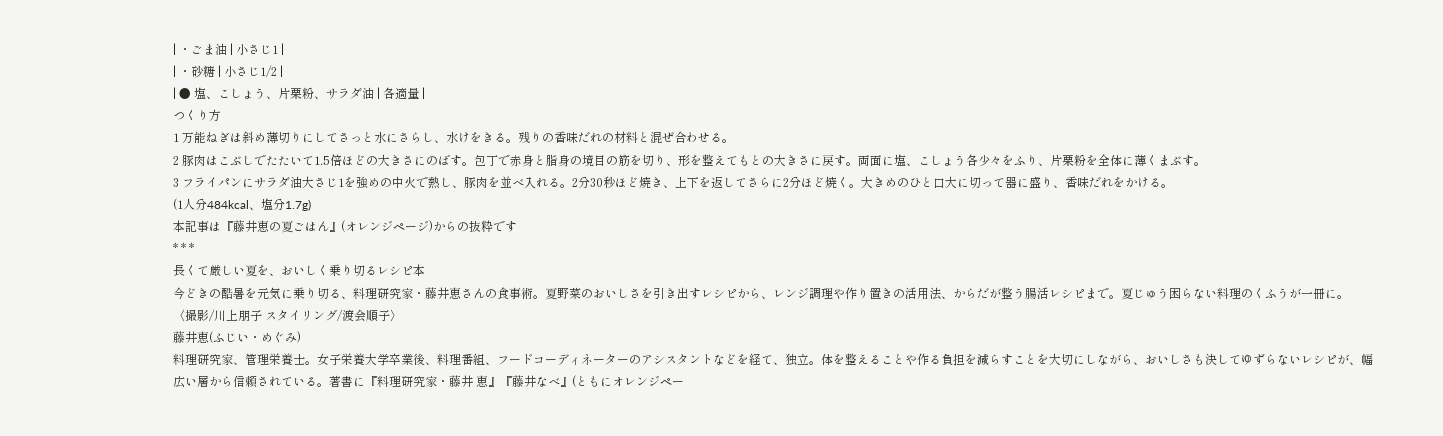| ・ごま油 | 小さじ1 |
| ・砂糖 | 小さじ1/2 |
| ● 塩、こしょう、片栗粉、サラダ油 | 各適量 |
つくり方
1 万能ねぎは斜め薄切りにしてさっと水にさらし、水けをきる。残りの香味だれの材料と混ぜ合わせる。
2 豚肉はこぶしでたたいて1.5倍ほどの大きさにのばす。包丁で赤身と脂身の境目の筋を切り、形を整えてもとの大きさに戻す。両面に塩、こしょう各少々をふり、片栗粉を全体に薄くまぶす。
3 フライパンにサラダ油大さじ1を強めの中火で熱し、豚肉を並べ入れる。2分30秒ほど焼き、上下を返してさらに2分ほど焼く。大きめのひと口大に切って器に盛り、香味だれをかける。
(1人分484kcal、塩分1.7g)
本記事は『藤井恵の夏ごはん』(オレンジページ)からの抜粋です
* * *
長くて厳しい夏を、おいしく乗り切るレシピ本
今どきの酷暑を元気に乗り切る、料理研究家・藤井恵さんの食事術。夏野菜のおいしさを引き出すレシピから、レンジ調理や作り置きの活用法、からだが整う腸活レシピまで。夏じゅう困らない料理のくふうが一冊に。
〈撮影/川上朋子 スタイリング/渡会順子〉
藤井恵(ふじい・めぐみ)
料理研究家、管理栄養士。女子栄養大学卒業後、料理番組、フードコーディネーターのアシスタントなどを経て、独立。体を整えることや作る負担を減らすことを大切にしながら、おいしさも決してゆずらないレシピが、幅広い層から信頼されている。著書に『料理研究家・藤井 恵』『藤井なべ』(ともにオレンジペー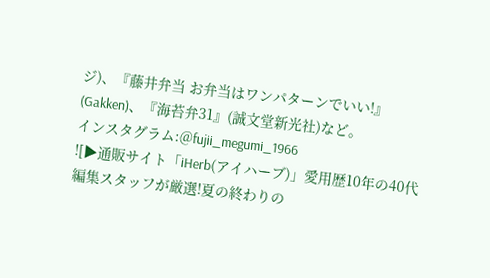ジ)、『藤井弁当 お弁当はワンパターンでいい!』(Gakken)、『海苔弁31』(誠文堂新光社)など。
インスタグラム:@fujii_megumi_1966
![▶通販サイト「iHerb(アイハーブ)」愛用歴10年の40代編集スタッフが厳選!夏の終わりの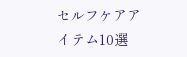セルフケアアイテム10選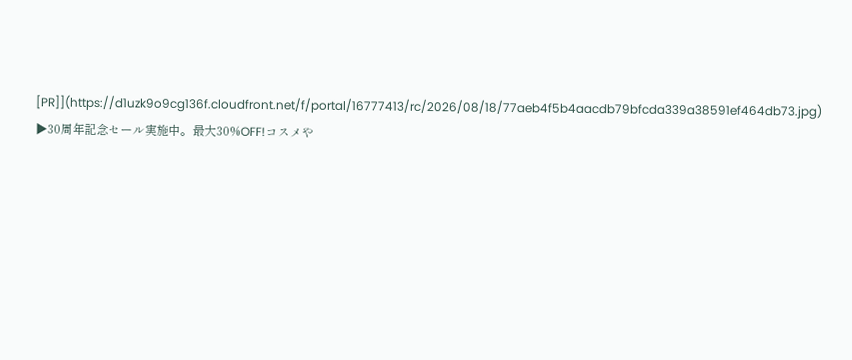[PR]](https://d1uzk9o9cg136f.cloudfront.net/f/portal/16777413/rc/2026/08/18/77aeb4f5b4aacdb79bfcda339a38591ef464db73.jpg)
▶30周年記念セール実施中。最大30%OFF!コスメや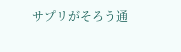サプリがそろう通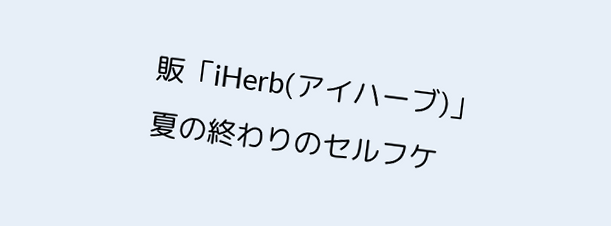販「iHerb(アイハーブ)」夏の終わりのセルフケ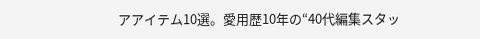アアイテム10選。愛用歴10年の“40代編集スタッ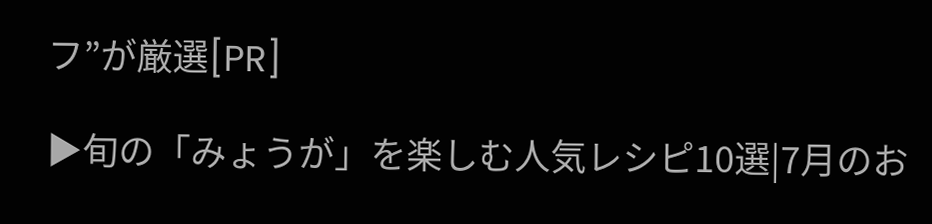フ”が厳選[PR]

▶旬の「みょうが」を楽しむ人気レシピ10選|7月のお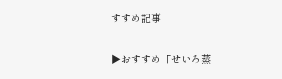すすめ記事

▶おすすめ「せいろ蒸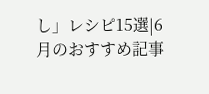し」レシピ15選|6月のおすすめ記事